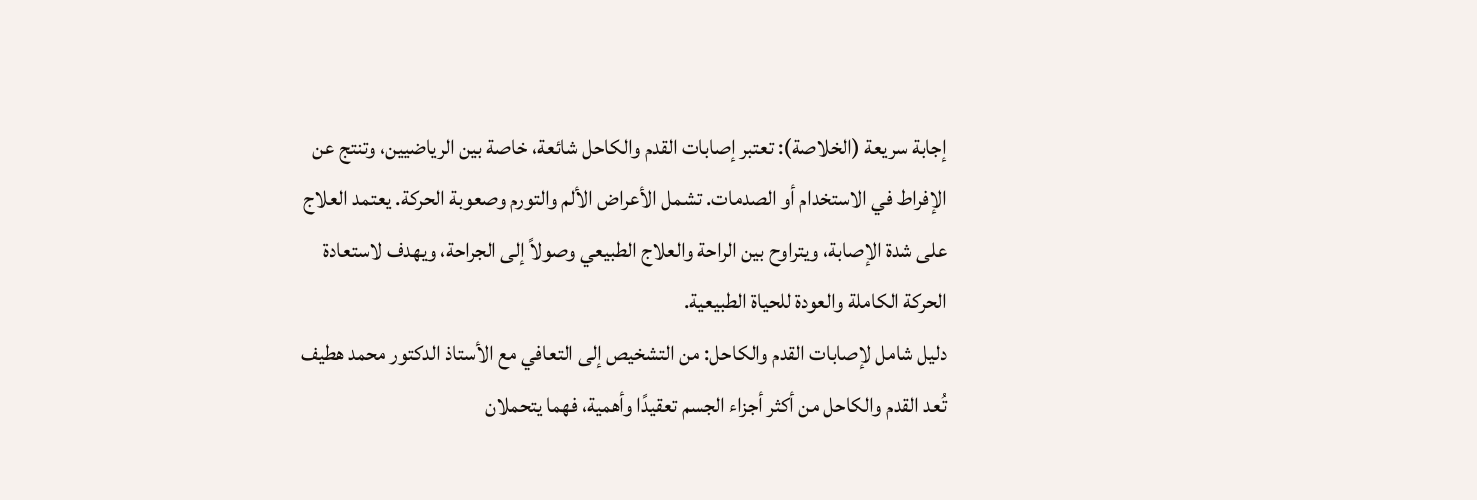إجابة سريعة (الخلاصة): تعتبر إصابات القدم والكاحل شائعة، خاصة بين الرياضيين، وتنتج عن الإفراط في الاستخدام أو الصدمات. تشمل الأعراض الألم والتورم وصعوبة الحركة. يعتمد العلاج على شدة الإصابة، ويتراوح بين الراحة والعلاج الطبيعي وصولاً إلى الجراحة، ويهدف لاستعادة الحركة الكاملة والعودة للحياة الطبيعية.
دليل شامل لإصابات القدم والكاحل: من التشخيص إلى التعافي مع الأستاذ الدكتور محمد هطيف
تُعد القدم والكاحل من أكثر أجزاء الجسم تعقيدًا وأهمية، فهما يتحملان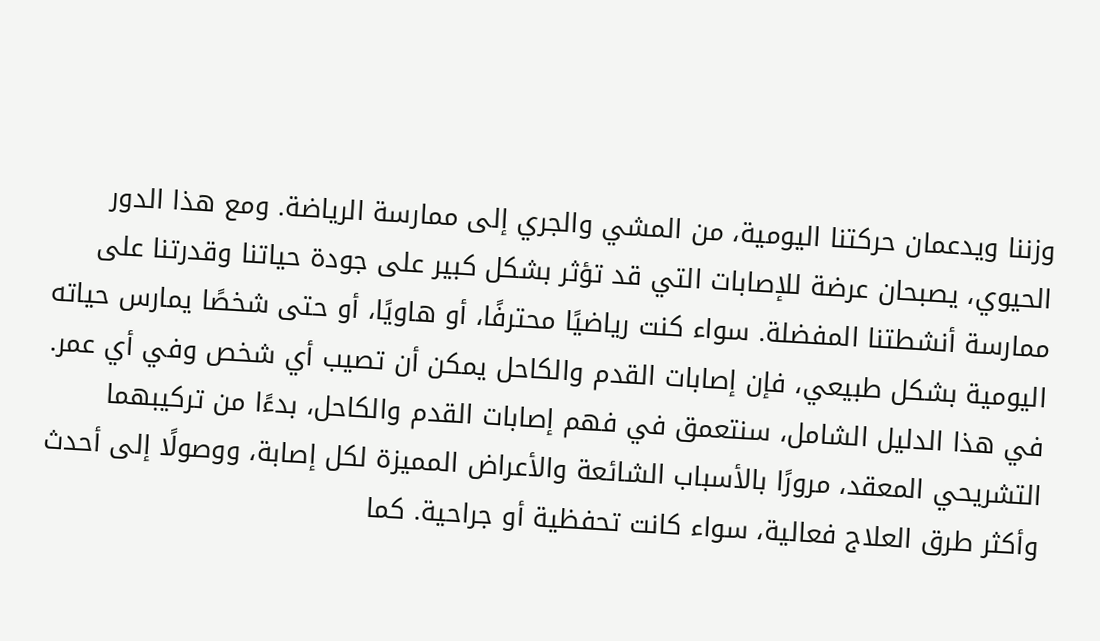وزننا ويدعمان حركتنا اليومية، من المشي والجري إلى ممارسة الرياضة. ومع هذا الدور الحيوي، يصبحان عرضة للإصابات التي قد تؤثر بشكل كبير على جودة حياتنا وقدرتنا على ممارسة أنشطتنا المفضلة. سواء كنت رياضيًا محترفًا، أو هاويًا، أو حتى شخصًا يمارس حياته اليومية بشكل طبيعي، فإن إصابات القدم والكاحل يمكن أن تصيب أي شخص وفي أي عمر.
في هذا الدليل الشامل، سنتعمق في فهم إصابات القدم والكاحل، بدءًا من تركيبهما التشريحي المعقد، مرورًا بالأسباب الشائعة والأعراض المميزة لكل إصابة، ووصولًا إلى أحدث وأكثر طرق العلاج فعالية، سواء كانت تحفظية أو جراحية. كما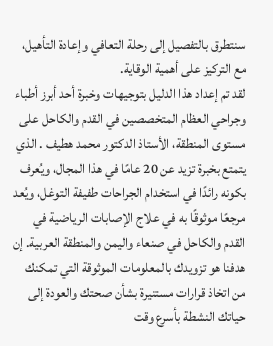سنتطرق بالتفصيل إلى رحلة التعافي وإعادة التأهيل، مع التركيز على أهمية الوقاية.
لقد تم إعداد هذا الدليل بتوجيهات وخبرة أحد أبرز أطباء وجراحي العظام المتخصصين في القدم والكاحل على مستوى المنطقة، الأستاذ الدكتور محمد هطيف . الذي يتمتع بخبرة تزيد عن 20 عامًا في هذا المجال، ويُعرف بكونه رائدًا في استخدام الجراحات طفيفة التوغل، ويُعد مرجعًا موثوقًا به في علاج الإصابات الرياضية في القدم والكاحل في صنعاء واليمن والمنطقة العربية. إن هدفنا هو تزويدك بالمعلومات الموثوقة التي تمكنك من اتخاذ قرارات مستنيرة بشأن صحتك والعودة إلى حياتك النشطة بأسرع وقت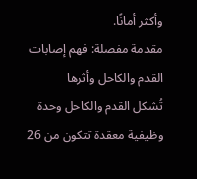وأكثر أمانًا.
مقدمة مفصلة: فهم إصابات القدم والكاحل وأثرها
تُشكل القدم والكاحل وحدة وظيفية معقدة تتكون من 26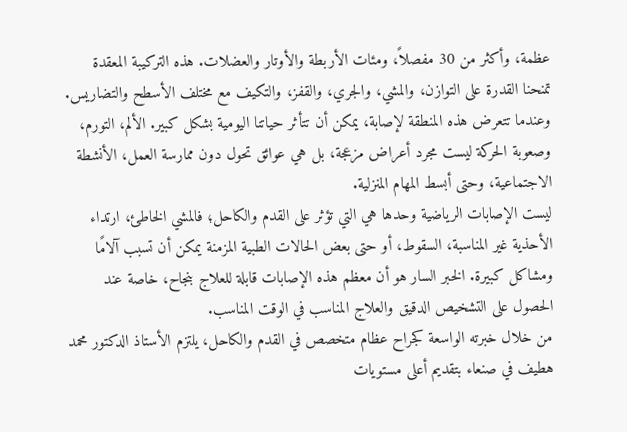عظمة، وأكثر من 30 مفصلاً، ومئات الأربطة والأوتار والعضلات. هذه التركيبة المعقدة تمنحنا القدرة على التوازن، والمشي، والجري، والقفز، والتكيف مع مختلف الأسطح والتضاريس. وعندما تتعرض هذه المنطقة لإصابة، يمكن أن تتأثر حياتنا اليومية بشكل كبير. الألم، التورم، وصعوبة الحركة ليست مجرد أعراض مزعجة، بل هي عوائق تحول دون ممارسة العمل، الأنشطة الاجتماعية، وحتى أبسط المهام المنزلية.
ليست الإصابات الرياضية وحدها هي التي تؤثر على القدم والكاحل؛ فالمشي الخاطئ، ارتداء الأحذية غير المناسبة، السقوط، أو حتى بعض الحالات الطبية المزمنة يمكن أن تسبب آلامًا ومشاكل كبيرة. الخبر السار هو أن معظم هذه الإصابات قابلة للعلاج بنجاح، خاصة عند الحصول على التشخيص الدقيق والعلاج المناسب في الوقت المناسب.
من خلال خبرته الواسعة كجراح عظام متخصص في القدم والكاحل، يلتزم الأستاذ الدكتور محمد هطيف في صنعاء بتقديم أعلى مستويات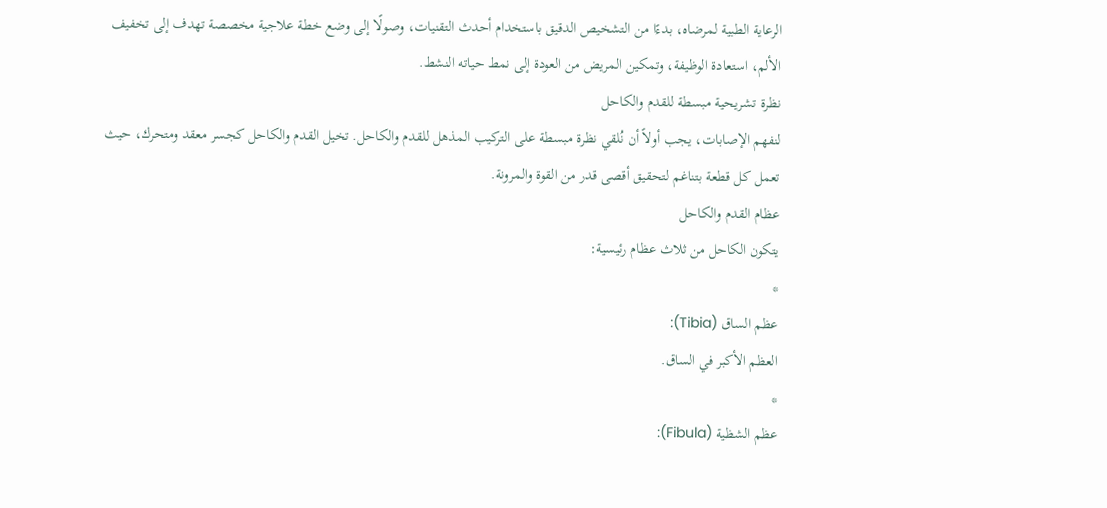الرعاية الطبية لمرضاه، بدءًا من التشخيص الدقيق باستخدام أحدث التقنيات، وصولًا إلى وضع خطة علاجية مخصصة تهدف إلى تخفيف الألم، استعادة الوظيفة، وتمكين المريض من العودة إلى نمط حياته النشط.
نظرة تشريحية مبسطة للقدم والكاحل
لنفهم الإصابات، يجب أولاً أن نُلقي نظرة مبسطة على التركيب المذهل للقدم والكاحل. تخيل القدم والكاحل كجسر معقد ومتحرك، حيث تعمل كل قطعة بتناغم لتحقيق أقصى قدر من القوة والمرونة.
عظام القدم والكاحل
يتكون الكاحل من ثلاث عظام رئيسية:
*
عظم الساق (Tibia):
العظم الأكبر في الساق.
*
عظم الشظية (Fibula):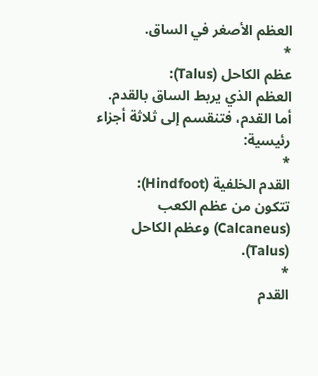العظم الأصغر في الساق.
*
عظم الكاحل (Talus):
العظم الذي يربط الساق بالقدم.
أما القدم، فتنقسم إلى ثلاثة أجزاء رئيسية:
*
القدم الخلفية (Hindfoot):
تتكون من عظم الكعب (Calcaneus) وعظم الكاحل (Talus).
*
القدم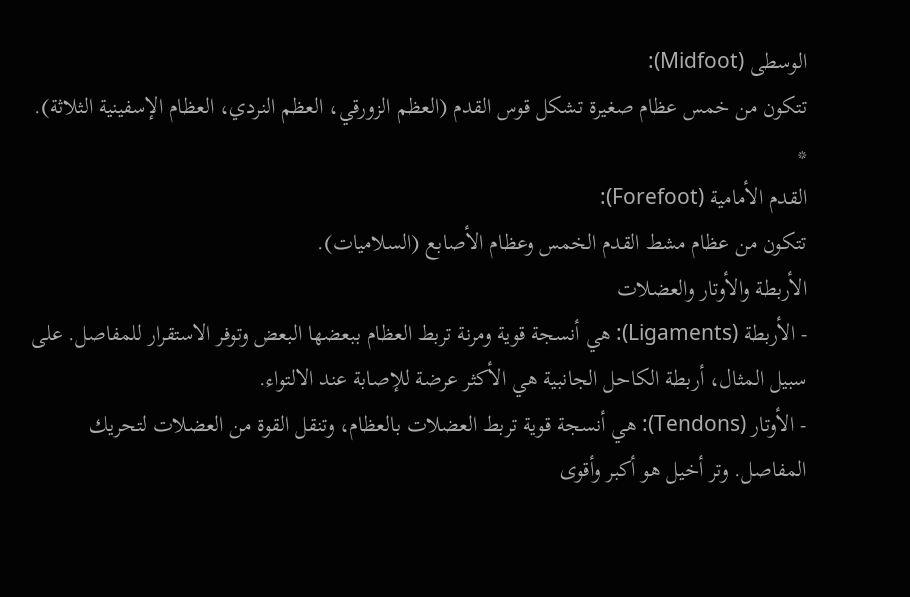الوسطى (Midfoot):
تتكون من خمس عظام صغيرة تشكل قوس القدم (العظم الزورقي، العظم النردي، العظام الإسفينية الثلاثة).
*
القدم الأمامية (Forefoot):
تتكون من عظام مشط القدم الخمس وعظام الأصابع (السلاميات).
الأربطة والأوتار والعضلات
- الأربطة (Ligaments): هي أنسجة قوية ومرنة تربط العظام ببعضها البعض وتوفر الاستقرار للمفاصل. على سبيل المثال، أربطة الكاحل الجانبية هي الأكثر عرضة للإصابة عند الالتواء.
- الأوتار (Tendons): هي أنسجة قوية تربط العضلات بالعظام، وتنقل القوة من العضلات لتحريك المفاصل. وتر أخيل هو أكبر وأقوى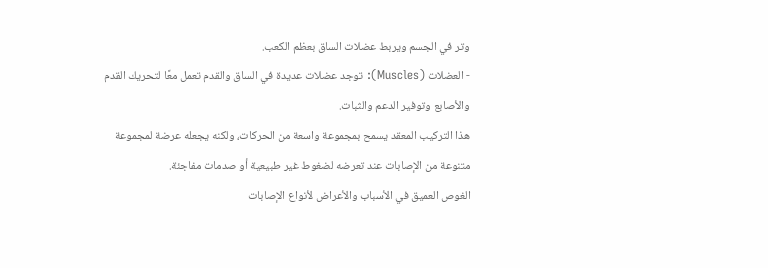وتر في الجسم ويربط عضلات الساق بعظم الكعب.
- العضلات (Muscles): توجد عضلات عديدة في الساق والقدم تعمل معًا لتحريك القدم والأصابع وتوفير الدعم والثبات.
هذا التركيب المعقد يسمح بمجموعة واسعة من الحركات، ولكنه يجعله عرضة لمجموعة متنوعة من الإصابات عند تعرضه لضغوط غير طبيعية أو صدمات مفاجئة.
الغوص العميق في الأسباب والأعراض لأنواع الإصابات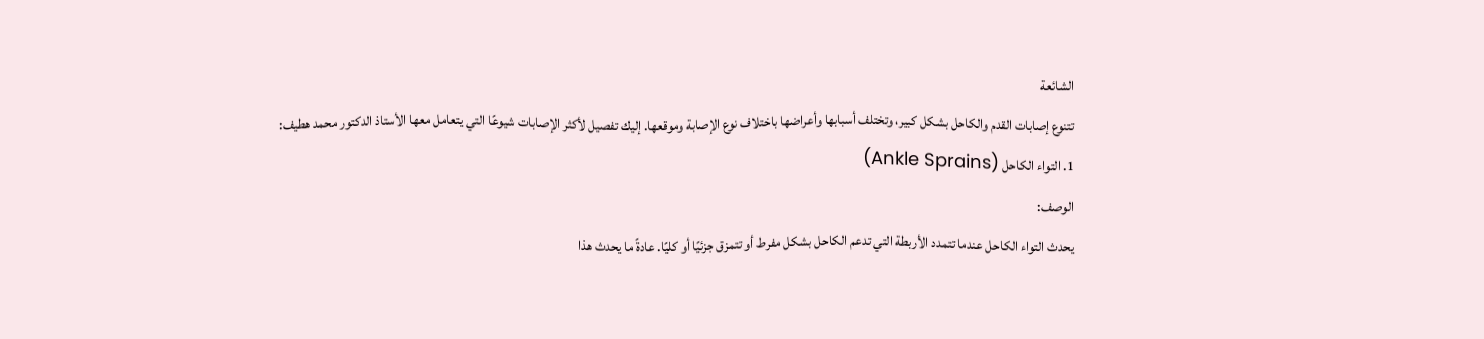الشائعة
تتنوع إصابات القدم والكاحل بشكل كبير، وتختلف أسبابها وأعراضها باختلاف نوع الإصابة وموقعها. إليك تفصيل لأكثر الإصابات شيوعًا التي يتعامل معها الأستاذ الدكتور محمد هطيف:
1. التواء الكاحل (Ankle Sprains)
الوصف:
يحدث التواء الكاحل عندما تتمدد الأربطة التي تدعم الكاحل بشكل مفرط أو تتمزق جزئيًا أو كليًا. عادةً ما يحدث هذا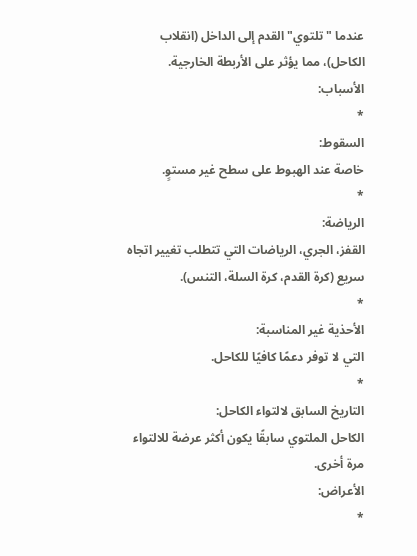عندما "تلتوي" القدم إلى الداخل (انقلاب الكاحل)، مما يؤثر على الأربطة الخارجية.
الأسباب:
*
السقوط:
خاصة عند الهبوط على سطح غير مستوٍ.
*
الرياضة:
القفز، الجري، الرياضات التي تتطلب تغيير اتجاه سريع (كرة القدم، كرة السلة، التنس).
*
الأحذية غير المناسبة:
التي لا توفر دعمًا كافيًا للكاحل.
*
التاريخ السابق لالتواء الكاحل:
الكاحل الملتوي سابقًا يكون أكثر عرضة للالتواء مرة أخرى.
الأعراض:
*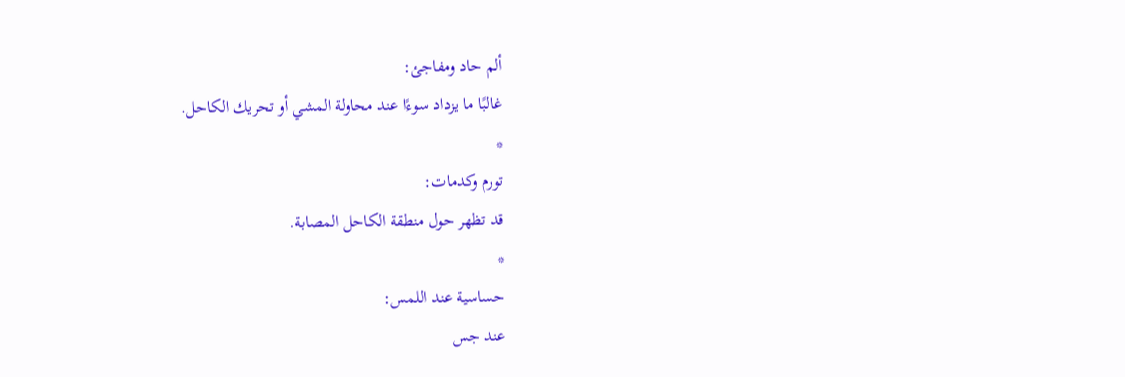ألم حاد ومفاجئ:
غالبًا ما يزداد سوءًا عند محاولة المشي أو تحريك الكاحل.
*
تورم وكدمات:
قد تظهر حول منطقة الكاحل المصابة.
*
حساسية عند اللمس:
عند جس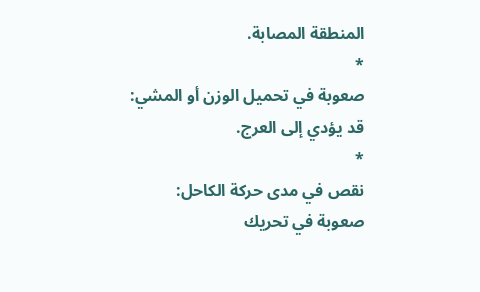المنطقة المصابة.
*
صعوبة في تحميل الوزن أو المشي:
قد يؤدي إلى العرج.
*
نقص في مدى حركة الكاحل:
صعوبة في تحريك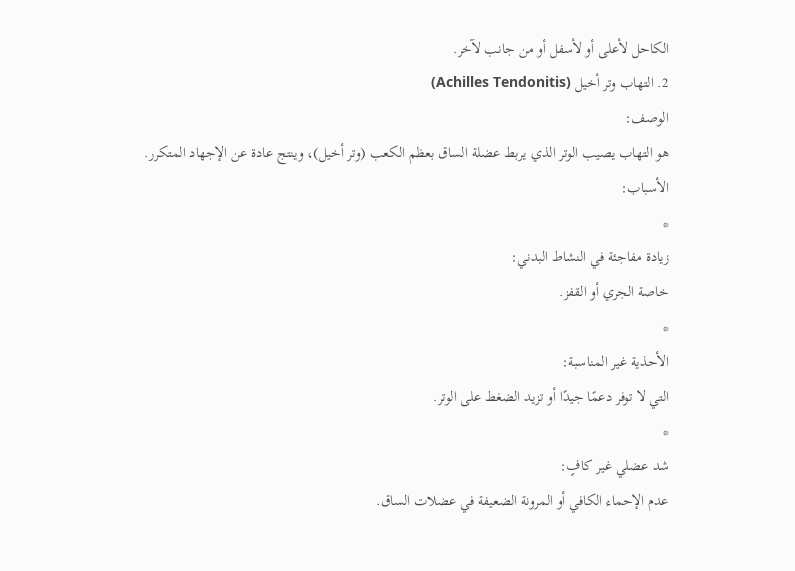الكاحل لأعلى أو لأسفل أو من جانب لآخر.
2. التهاب وتر أخيل (Achilles Tendonitis)
الوصف:
هو التهاب يصيب الوتر الذي يربط عضلة الساق بعظم الكعب (وتر أخيل)، وينتج عادة عن الإجهاد المتكرر.
الأسباب:
*
زيادة مفاجئة في النشاط البدني:
خاصة الجري أو القفز.
*
الأحذية غير المناسبة:
التي لا توفر دعمًا جيدًا أو تزيد الضغط على الوتر.
*
شد عضلي غير كافٍ:
عدم الإحماء الكافي أو المرونة الضعيفة في عضلات الساق.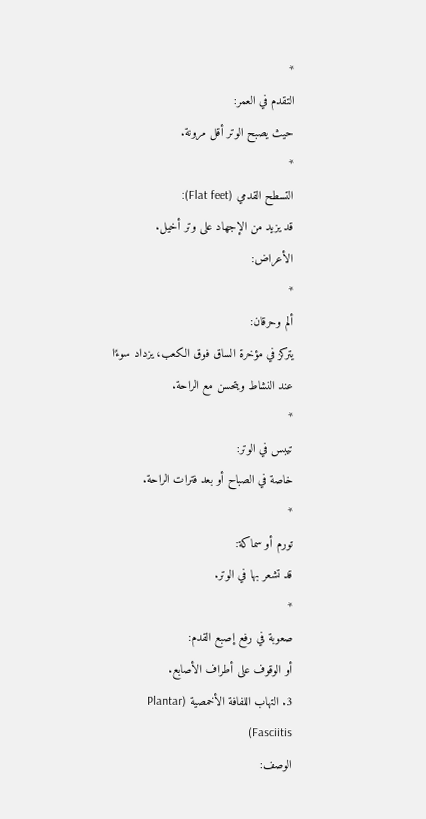*
التقدم في العمر:
حيث يصبح الوتر أقل مرونة.
*
التسطح القدمي (Flat feet):
قد يزيد من الإجهاد على وتر أخيل.
الأعراض:
*
ألم وحرقان:
يتركز في مؤخرة الساق فوق الكعب، يزداد سوءًا عند النشاط ويتحسن مع الراحة.
*
تيبس في الوتر:
خاصة في الصباح أو بعد فترات الراحة.
*
تورم أو سماكة:
قد تشعر بها في الوتر.
*
صعوبة في رفع إصبع القدم:
أو الوقوف على أطراف الأصابع.
3. التهاب اللفافة الأخمصية (Plantar Fasciitis)
الوصف: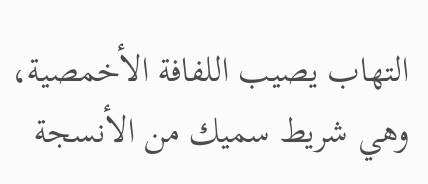التهاب يصيب اللفافة الأخمصية، وهي شريط سميك من الأنسجة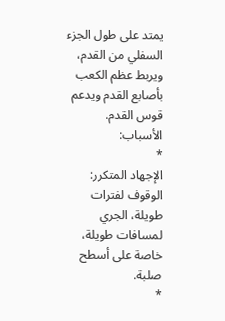يمتد على طول الجزء السفلي من القدم، ويربط عظم الكعب بأصابع القدم ويدعم قوس القدم.
الأسباب:
*
الإجهاد المتكرر:
الوقوف لفترات طويلة، الجري لمسافات طويلة، خاصة على أسطح صلبة.
*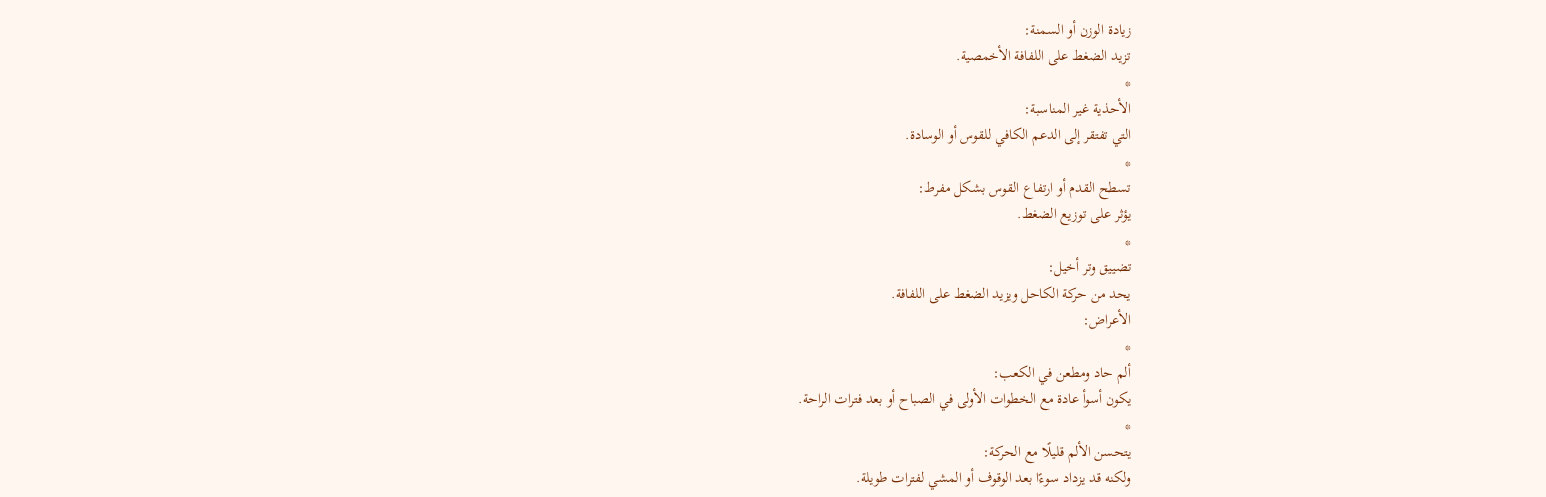زيادة الوزن أو السمنة:
تزيد الضغط على اللفافة الأخمصية.
*
الأحذية غير المناسبة:
التي تفتقر إلى الدعم الكافي للقوس أو الوسادة.
*
تسطح القدم أو ارتفاع القوس بشكل مفرط:
يؤثر على توزيع الضغط.
*
تضييق وتر أخيل:
يحد من حركة الكاحل ويزيد الضغط على اللفافة.
الأعراض:
*
ألم حاد ومطعن في الكعب:
يكون أسوأ عادة مع الخطوات الأولى في الصباح أو بعد فترات الراحة.
*
يتحسن الألم قليلًا مع الحركة:
ولكنه قد يزداد سوءًا بعد الوقوف أو المشي لفترات طويلة.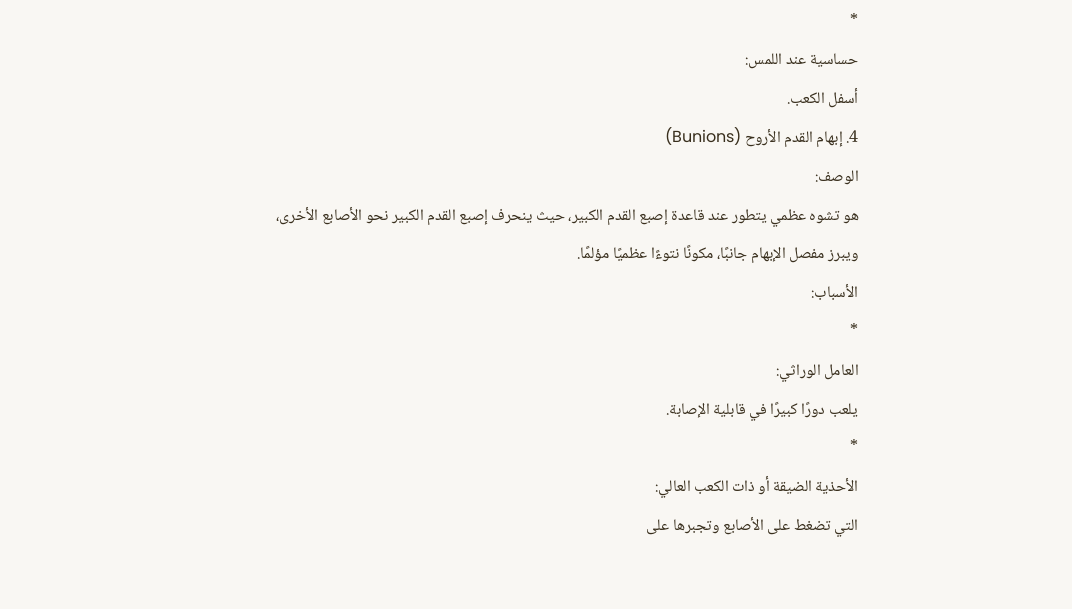*
حساسية عند اللمس:
أسفل الكعب.
4. إبهام القدم الأروح (Bunions)
الوصف:
هو تشوه عظمي يتطور عند قاعدة إصبع القدم الكبير، حيث ينحرف إصبع القدم الكبير نحو الأصابع الأخرى، ويبرز مفصل الإبهام جانبًا، مكونًا نتوءًا عظميًا مؤلمًا.
الأسباب:
*
العامل الوراثي:
يلعب دورًا كبيرًا في قابلية الإصابة.
*
الأحذية الضيقة أو ذات الكعب العالي:
التي تضغط على الأصابع وتجبرها على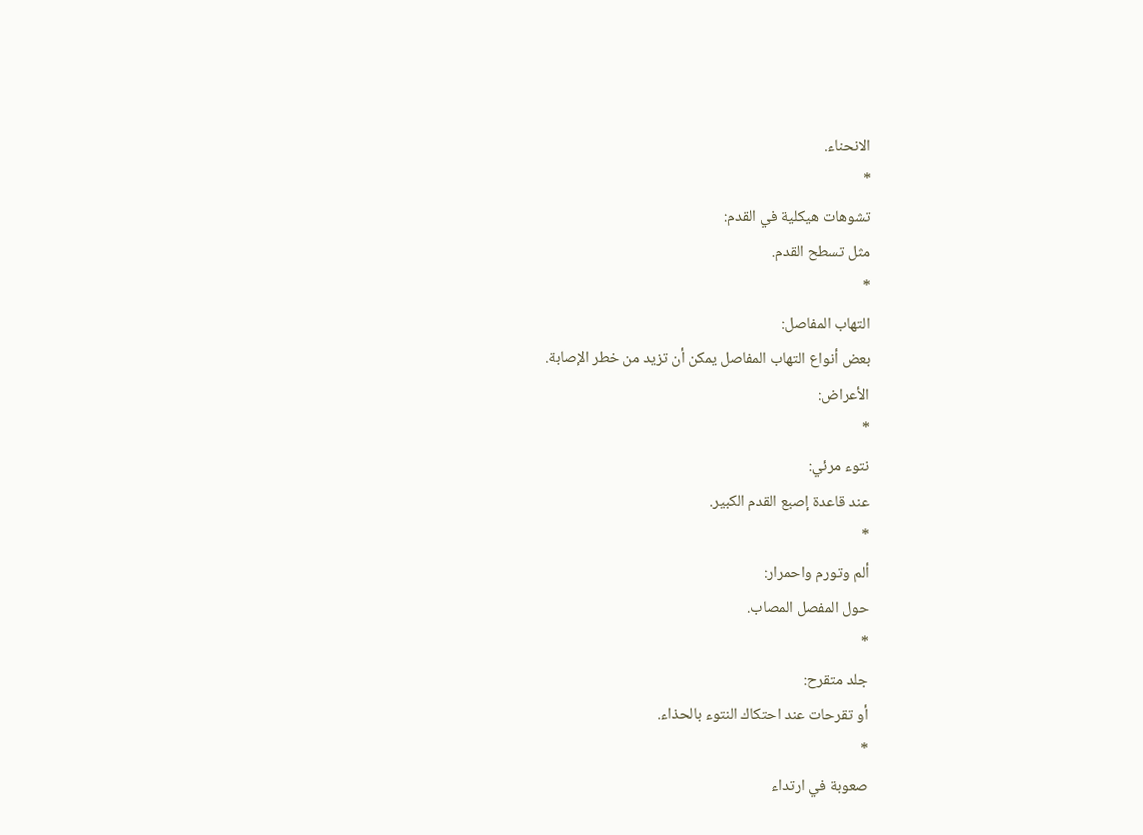الانحناء.
*
تشوهات هيكلية في القدم:
مثل تسطح القدم.
*
التهاب المفاصل:
بعض أنواع التهاب المفاصل يمكن أن تزيد من خطر الإصابة.
الأعراض:
*
نتوء مرئي:
عند قاعدة إصبع القدم الكبير.
*
ألم وتورم واحمرار:
حول المفصل المصاب.
*
جلد متقرح:
أو تقرحات عند احتكاك النتوء بالحذاء.
*
صعوبة في ارتداء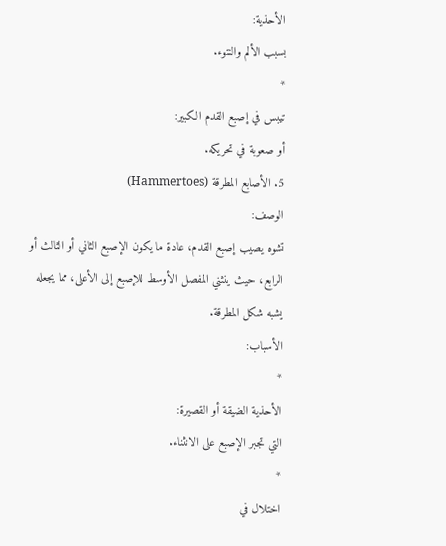الأحذية:
بسبب الألم والنتوء.
*
تيبس في إصبع القدم الكبير:
أو صعوبة في تحريكه.
5. الأصابع المطرقة (Hammertoes)
الوصف:
تشوه يصيب إصبع القدم، عادة ما يكون الإصبع الثاني أو الثالث أو الرابع، حيث ينثني المفصل الأوسط للإصبع إلى الأعلى، مما يجعله يشبه شكل المطرقة.
الأسباب:
*
الأحذية الضيقة أو القصيرة:
التي تجبر الإصبع على الانثناء.
*
اختلال في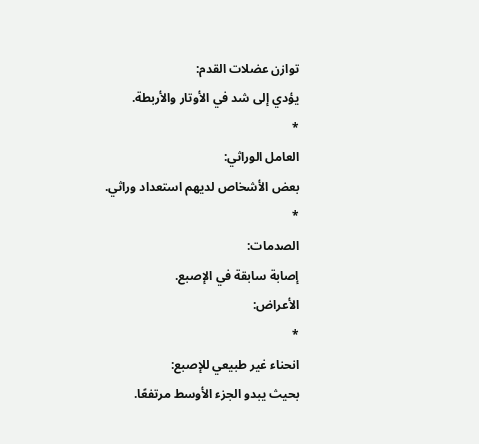توازن عضلات القدم:
يؤدي إلى شد في الأوتار والأربطة.
*
العامل الوراثي:
بعض الأشخاص لديهم استعداد وراثي.
*
الصدمات:
إصابة سابقة في الإصبع.
الأعراض:
*
انحناء غير طبيعي للإصبع:
بحيث يبدو الجزء الأوسط مرتفعًا.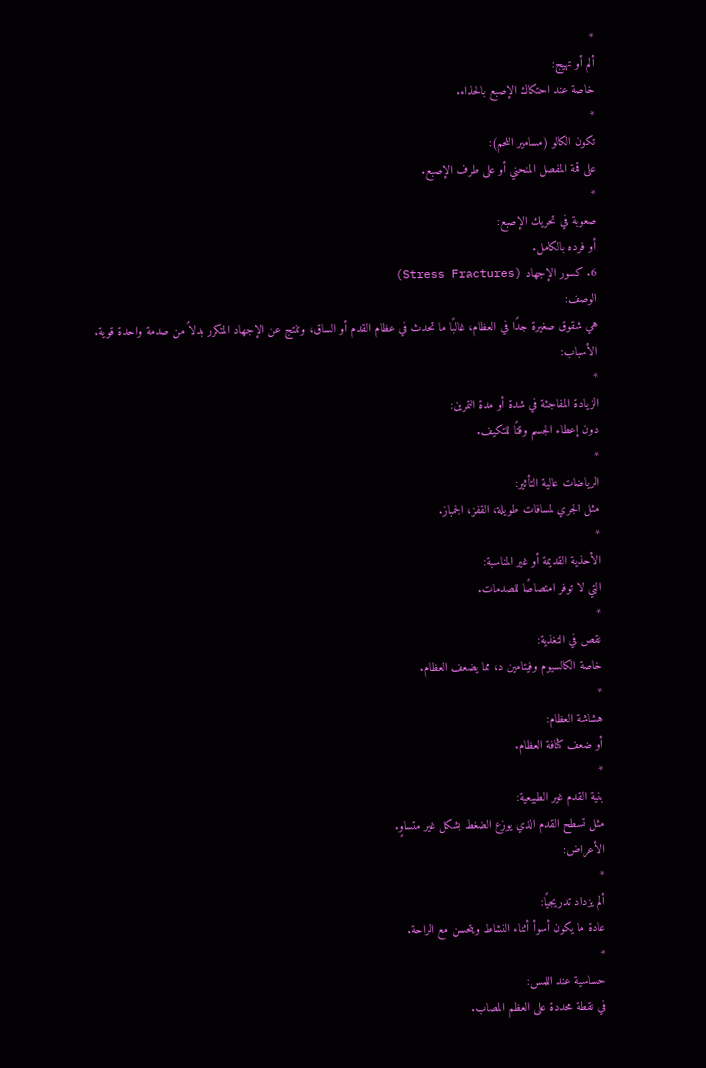*
ألم أو تهيج:
خاصة عند احتكاك الإصبع بالحذاء.
*
تكون الكالو (مسامير اللحم):
على قمة المفصل المنحني أو على طرف الإصبع.
*
صعوبة في تحريك الإصبع:
أو فرده بالكامل.
6. كسور الإجهاد (Stress Fractures)
الوصف:
هي شقوق صغيرة جدًا في العظام، غالبًا ما تحدث في عظام القدم أو الساق، وتنتج عن الإجهاد المتكرر بدلاً من صدمة واحدة قوية.
الأسباب:
*
الزيادة المفاجئة في شدة أو مدة التمرين:
دون إعطاء الجسم وقتًا للتكيف.
*
الرياضات عالية التأثير:
مثل الجري لمسافات طويلة، القفز، الجمباز.
*
الأحذية القديمة أو غير المناسبة:
التي لا توفر امتصاصًا للصدمات.
*
نقص في التغذية:
خاصة الكالسيوم وفيتامين د، مما يضعف العظام.
*
هشاشة العظام:
أو ضعف كثافة العظام.
*
بنية القدم غير الطبيعية:
مثل تسطح القدم الذي يوزع الضغط بشكل غير متساوٍ.
الأعراض:
*
ألم يزداد تدريجيًا:
عادة ما يكون أسوأ أثناء النشاط ويتحسن مع الراحة.
*
حساسية عند اللمس:
في نقطة محددة على العظم المصاب.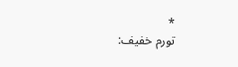*
تورم خفيف: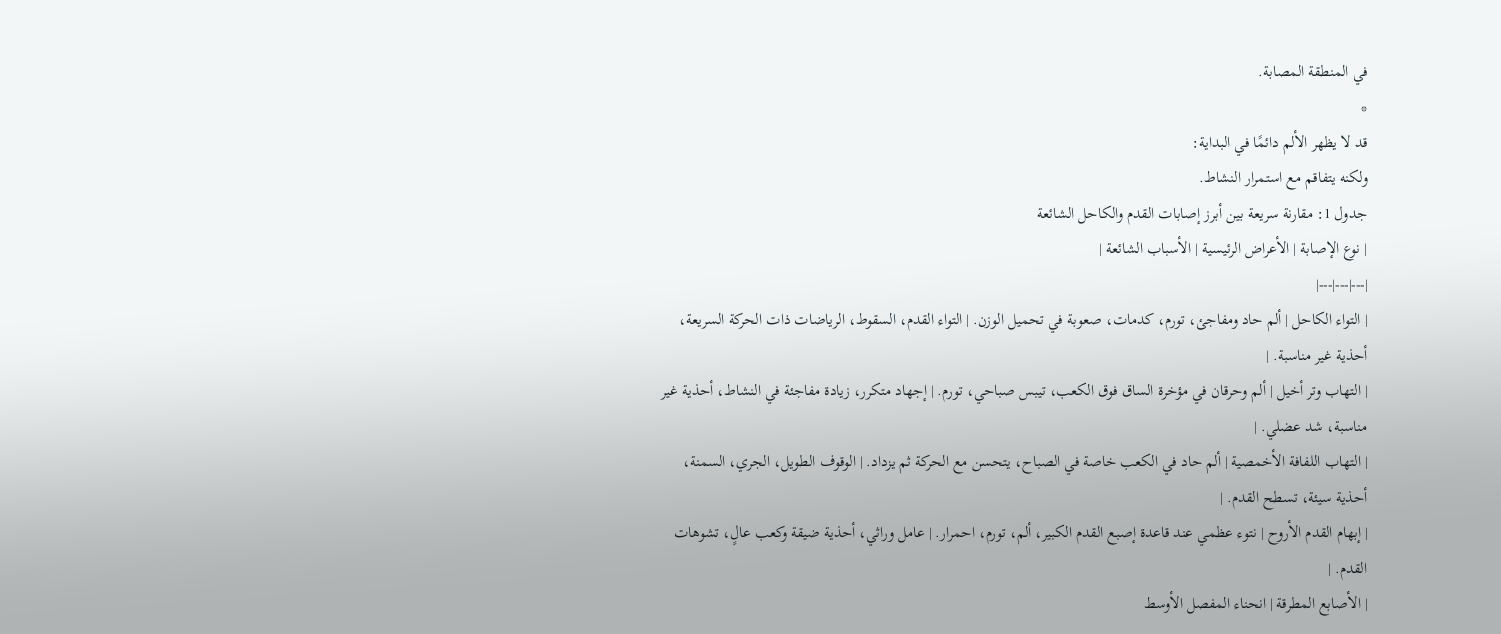في المنطقة المصابة.
*
قد لا يظهر الألم دائمًا في البداية:
ولكنه يتفاقم مع استمرار النشاط.
جدول 1: مقارنة سريعة بين أبرز إصابات القدم والكاحل الشائعة
| نوع الإصابة | الأعراض الرئيسية | الأسباب الشائعة |
|---|---|---|
| التواء الكاحل | ألم حاد ومفاجئ، تورم، كدمات، صعوبة في تحميل الوزن. | التواء القدم، السقوط، الرياضات ذات الحركة السريعة، أحذية غير مناسبة. |
| التهاب وتر أخيل | ألم وحرقان في مؤخرة الساق فوق الكعب، تيبس صباحي، تورم. | إجهاد متكرر، زيادة مفاجئة في النشاط، أحذية غير مناسبة، شد عضلي. |
| التهاب اللفافة الأخمصية | ألم حاد في الكعب خاصة في الصباح، يتحسن مع الحركة ثم يزداد. | الوقوف الطويل، الجري، السمنة، أحذية سيئة، تسطح القدم. |
| إبهام القدم الأروح | نتوء عظمي عند قاعدة إصبع القدم الكبير، ألم، تورم، احمرار. | عامل وراثي، أحذية ضيقة وكعب عالٍ، تشوهات القدم. |
| الأصابع المطرقة | انحناء المفصل الأوسط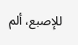للإصبع، ألم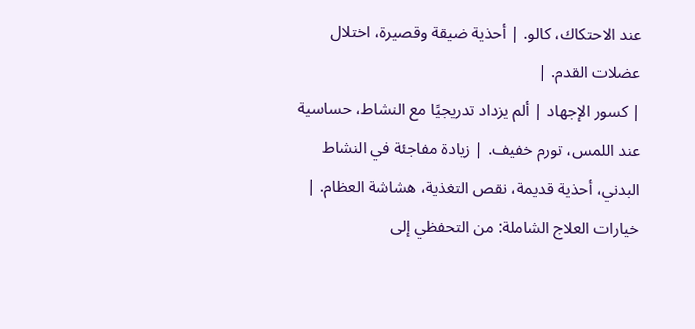عند الاحتكاك، كالو. | أحذية ضيقة وقصيرة، اختلال عضلات القدم. |
| كسور الإجهاد | ألم يزداد تدريجيًا مع النشاط، حساسية عند اللمس، تورم خفيف. | زيادة مفاجئة في النشاط البدني، أحذية قديمة، نقص التغذية، هشاشة العظام. |
خيارات العلاج الشاملة: من التحفظي إلى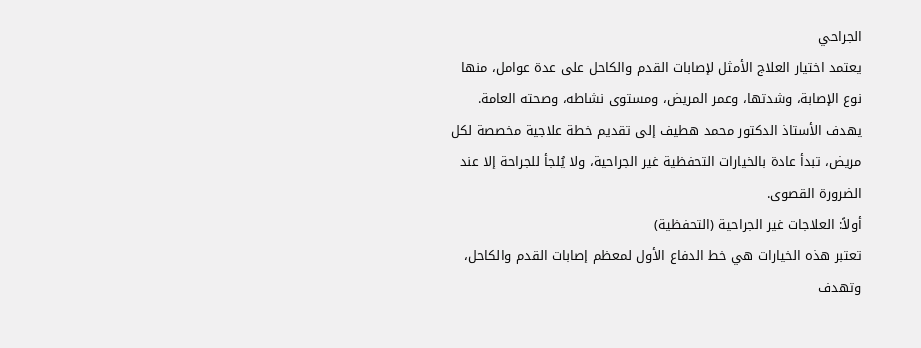الجراحي
يعتمد اختيار العلاج الأمثل لإصابات القدم والكاحل على عدة عوامل، منها نوع الإصابة، وشدتها، وعمر المريض، ومستوى نشاطه، وصحته العامة. يهدف الأستاذ الدكتور محمد هطيف إلى تقديم خطة علاجية مخصصة لكل مريض، تبدأ عادة بالخيارات التحفظية غير الجراحية، ولا يُلجأ للجراحة إلا عند الضرورة القصوى.
أولاً: العلاجات غير الجراحية (التحفظية)
تعتبر هذه الخيارات هي خط الدفاع الأول لمعظم إصابات القدم والكاحل، وتهدف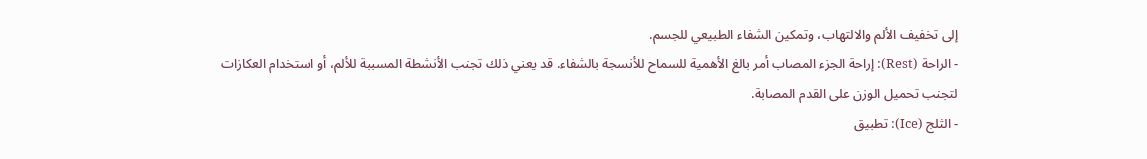إلى تخفيف الألم والالتهاب، وتمكين الشفاء الطبيعي للجسم.
- الراحة (Rest): إراحة الجزء المصاب أمر بالغ الأهمية للسماح للأنسجة بالشفاء. قد يعني ذلك تجنب الأنشطة المسببة للألم، أو استخدام العكازات لتجنب تحميل الوزن على القدم المصابة.
- الثلج (Ice): تطبيق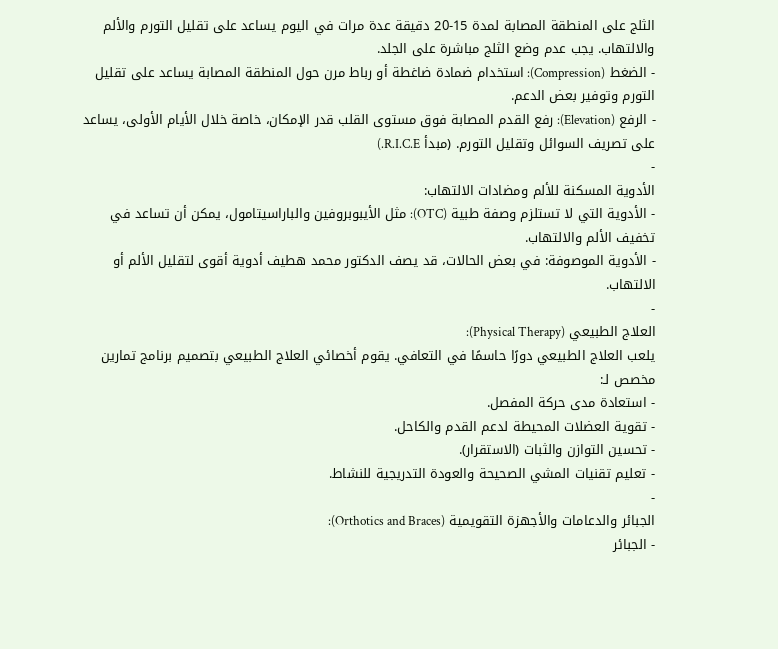الثلج على المنطقة المصابة لمدة 15-20 دقيقة عدة مرات في اليوم يساعد على تقليل التورم والألم والالتهاب. يجب عدم وضع الثلج مباشرة على الجلد.
- الضغط (Compression): استخدام ضمادة ضاغطة أو رباط مرن حول المنطقة المصابة يساعد على تقليل التورم وتوفير بعض الدعم.
- الرفع (Elevation): رفع القدم المصابة فوق مستوى القلب قدر الإمكان، خاصة خلال الأيام الأولى، يساعد على تصريف السوائل وتقليل التورم. (مبدأ R.I.C.E.)
-
الأدوية المسكنة للألم ومضادات الالتهاب:
- الأدوية التي لا تستلزم وصفة طبية (OTC): مثل الأيبوبروفين والباراسيتامول، يمكن أن تساعد في تخفيف الألم والالتهاب.
- الأدوية الموصوفة: في بعض الحالات، قد يصف الدكتور محمد هطيف أدوية أقوى لتقليل الألم أو الالتهاب.
-
العلاج الطبيعي (Physical Therapy):
يلعب العلاج الطبيعي دورًا حاسمًا في التعافي. يقوم أخصائي العلاج الطبيعي بتصميم برنامج تمارين مخصص لـ:
- استعادة مدى حركة المفصل.
- تقوية العضلات المحيطة لدعم القدم والكاحل.
- تحسين التوازن والثبات (الاستقرار).
- تعليم تقنيات المشي الصحيحة والعودة التدريجية للنشاط.
-
الجبائر والدعامات والأجهزة التقويمية (Orthotics and Braces):
- الجبائر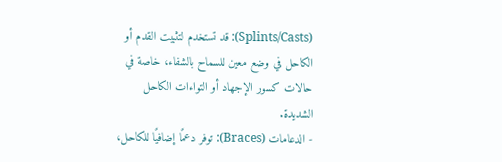(Splints/Casts): قد تستخدم لتثبيت القدم أو الكاحل في وضع معين للسماح بالشفاء، خاصة في حالات كسور الإجهاد أو التواءات الكاحل الشديدة.
- الدعامات (Braces): توفر دعمًا إضافيًا للكاحل،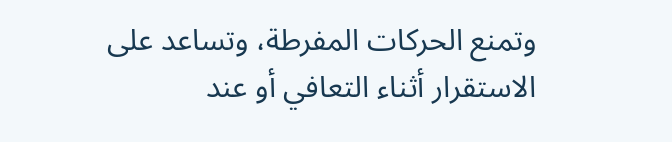وتمنع الحركات المفرطة، وتساعد على الاستقرار أثناء التعافي أو عند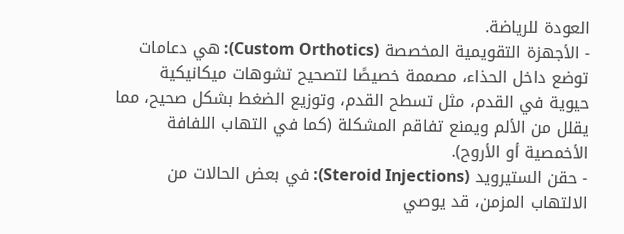العودة للرياضة.
- الأجهزة التقويمية المخصصة (Custom Orthotics): هي دعامات توضع داخل الحذاء، مصممة خصيصًا لتصحيح تشوهات ميكانيكية حيوية في القدم، مثل تسطح القدم، وتوزيع الضغط بشكل صحيح، مما يقلل من الألم ويمنع تفاقم المشكلة (كما في التهاب اللفافة الأخمصية أو الأروح).
- حقن الستيرويد (Steroid Injections): في بعض الحالات من الالتهاب المزمن، قد يوصي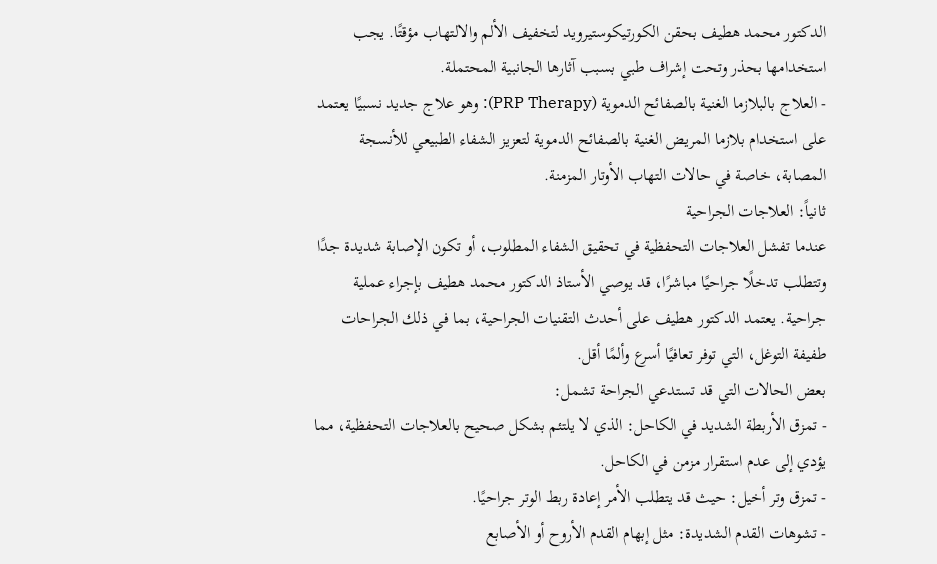الدكتور محمد هطيف بحقن الكورتيكوستيرويد لتخفيف الألم والالتهاب مؤقتًا. يجب استخدامها بحذر وتحت إشراف طبي بسبب آثارها الجانبية المحتملة.
- العلاج بالبلازما الغنية بالصفائح الدموية (PRP Therapy): وهو علاج جديد نسبيًا يعتمد على استخدام بلازما المريض الغنية بالصفائح الدموية لتعزيز الشفاء الطبيعي للأنسجة المصابة، خاصة في حالات التهاب الأوتار المزمنة.
ثانياً: العلاجات الجراحية
عندما تفشل العلاجات التحفظية في تحقيق الشفاء المطلوب، أو تكون الإصابة شديدة جدًا وتتطلب تدخلًا جراحيًا مباشرًا، قد يوصي الأستاذ الدكتور محمد هطيف بإجراء عملية جراحية. يعتمد الدكتور هطيف على أحدث التقنيات الجراحية، بما في ذلك الجراحات طفيفة التوغل، التي توفر تعافيًا أسرع وألمًا أقل.
بعض الحالات التي قد تستدعي الجراحة تشمل:
- تمزق الأربطة الشديد في الكاحل: الذي لا يلتئم بشكل صحيح بالعلاجات التحفظية، مما يؤدي إلى عدم استقرار مزمن في الكاحل.
- تمزق وتر أخيل: حيث قد يتطلب الأمر إعادة ربط الوتر جراحيًا.
- تشوهات القدم الشديدة: مثل إبهام القدم الأروح أو الأصابع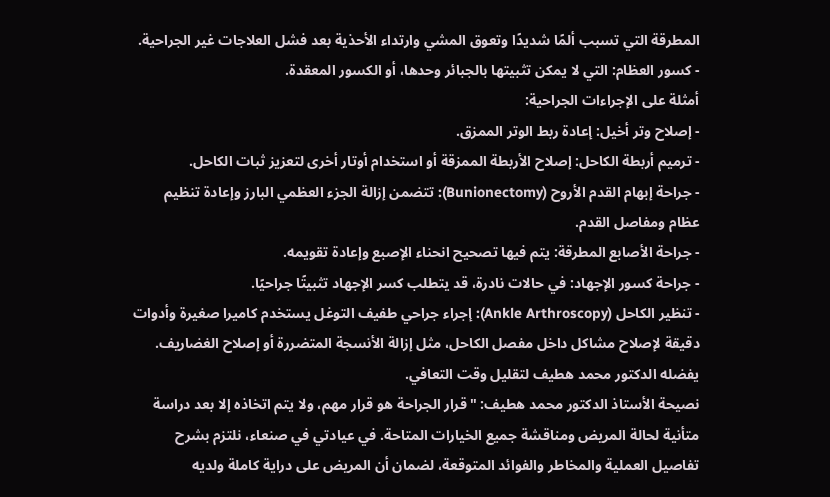المطرقة التي تسبب ألمًا شديدًا وتعوق المشي وارتداء الأحذية بعد فشل العلاجات غير الجراحية.
- كسور العظام: التي لا يمكن تثبيتها بالجبائر وحدها، أو الكسور المعقدة.
أمثلة على الإجراءات الجراحية:
- إصلاح وتر أخيل: إعادة ربط الوتر الممزق.
- ترميم أربطة الكاحل: إصلاح الأربطة الممزقة أو استخدام أوتار أخرى لتعزيز ثبات الكاحل.
- جراحة إبهام القدم الأروح (Bunionectomy): تتضمن إزالة الجزء العظمي البارز وإعادة تنظيم عظام ومفاصل القدم.
- جراحة الأصابع المطرقة: يتم فيها تصحيح انحناء الإصبع وإعادة تقويمه.
- جراحة كسور الإجهاد: في حالات نادرة، قد يتطلب كسر الإجهاد تثبيتًا جراحيًا.
- تنظير الكاحل (Ankle Arthroscopy): إجراء جراحي طفيف التوغل يستخدم كاميرا صغيرة وأدوات دقيقة لإصلاح مشاكل داخل مفصل الكاحل، مثل إزالة الأنسجة المتضررة أو إصلاح الغضاريف. يفضله الدكتور محمد هطيف لتقليل وقت التعافي.
نصيحة الأستاذ الدكتور محمد هطيف: "قرار الجراحة هو قرار مهم، ولا يتم اتخاذه إلا بعد دراسة متأنية لحالة المريض ومناقشة جميع الخيارات المتاحة. في عيادتي في صنعاء، نلتزم بشرح تفاصيل العملية والمخاطر والفوائد المتوقعة، لضمان أن المريض على دراية كاملة ولديه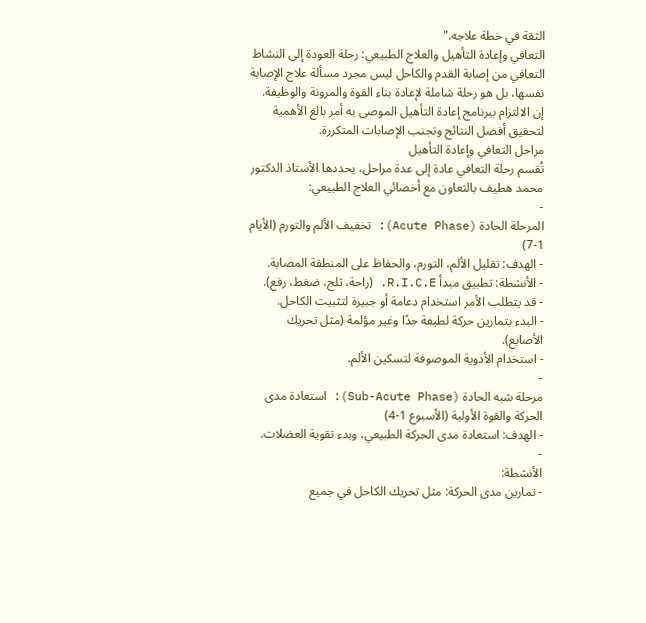الثقة في خطة علاجه."
التعافي وإعادة التأهيل والعلاج الطبيعي: رحلة العودة إلى النشاط
التعافي من إصابة القدم والكاحل ليس مجرد مسألة علاج الإصابة نفسها، بل هو رحلة شاملة لإعادة بناء القوة والمرونة والوظيفة. إن الالتزام ببرنامج إعادة التأهيل الموصى به أمر بالغ الأهمية لتحقيق أفضل النتائج وتجنب الإصابات المتكررة.
مراحل التعافي وإعادة التأهيل
تُقسم رحلة التعافي عادة إلى عدة مراحل، يحددها الأستاذ الدكتور محمد هطيف بالتعاون مع أخصائي العلاج الطبيعي:
-
المرحلة الحادة (Acute Phase): تخفيف الألم والتورم (الأيام 1-7)
- الهدف: تقليل الألم، التورم، والحفاظ على المنطقة المصابة.
- الأنشطة: تطبيق مبدأ R.I.C.E. (راحة، ثلج، ضغط، رفع).
- قد يتطلب الأمر استخدام دعامة أو جبيرة لتثبيت الكاحل.
- البدء بتمارين حركة لطيفة جدًا وغير مؤلمة (مثل تحريك الأصابع).
- استخدام الأدوية الموصوفة لتسكين الألم.
-
مرحلة شبه الحادة (Sub-Acute Phase): استعادة مدى الحركة والقوة الأولية (الأسبوع 1-4)
- الهدف: استعادة مدى الحركة الطبيعي، وبدء تقوية العضلات.
-
الأنشطة:
- تمارين مدى الحركة: مثل تحريك الكاحل في جميع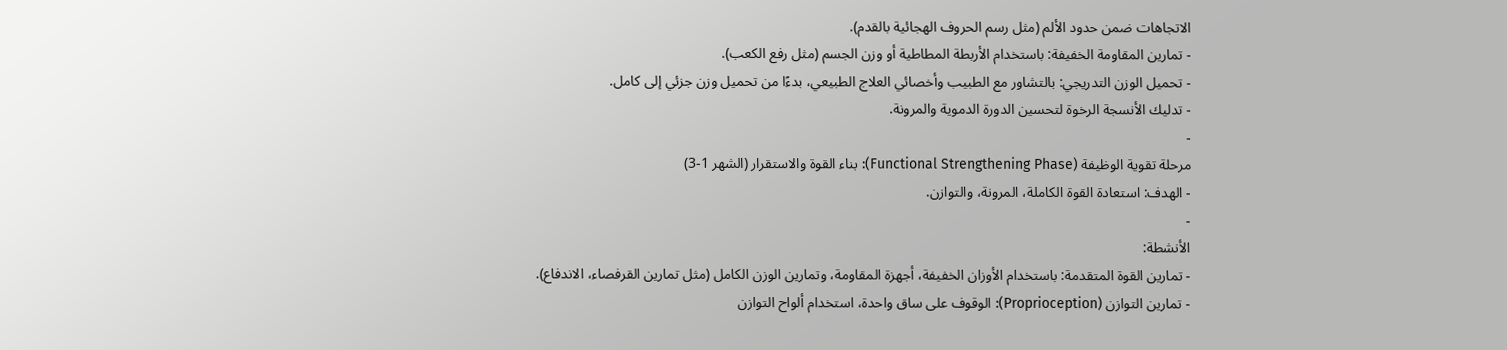الاتجاهات ضمن حدود الألم (مثل رسم الحروف الهجائية بالقدم).
- تمارين المقاومة الخفيفة: باستخدام الأربطة المطاطية أو وزن الجسم (مثل رفع الكعب).
- تحميل الوزن التدريجي: بالتشاور مع الطبيب وأخصائي العلاج الطبيعي، بدءًا من تحميل وزن جزئي إلى كامل.
- تدليك الأنسجة الرخوة لتحسين الدورة الدموية والمرونة.
-
مرحلة تقوية الوظيفة (Functional Strengthening Phase): بناء القوة والاستقرار (الشهر 1-3)
- الهدف: استعادة القوة الكاملة، المرونة، والتوازن.
-
الأنشطة:
- تمارين القوة المتقدمة: باستخدام الأوزان الخفيفة، أجهزة المقاومة، وتمارين الوزن الكامل (مثل تمارين القرفصاء، الاندفاع).
- تمارين التوازن (Proprioception): الوقوف على ساق واحدة، استخدام ألواح التوازن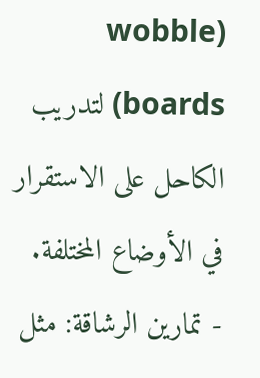(wobble boards) لتدريب الكاحل على الاستقرار في الأوضاع المختلفة.
- تمارين الرشاقة: مثل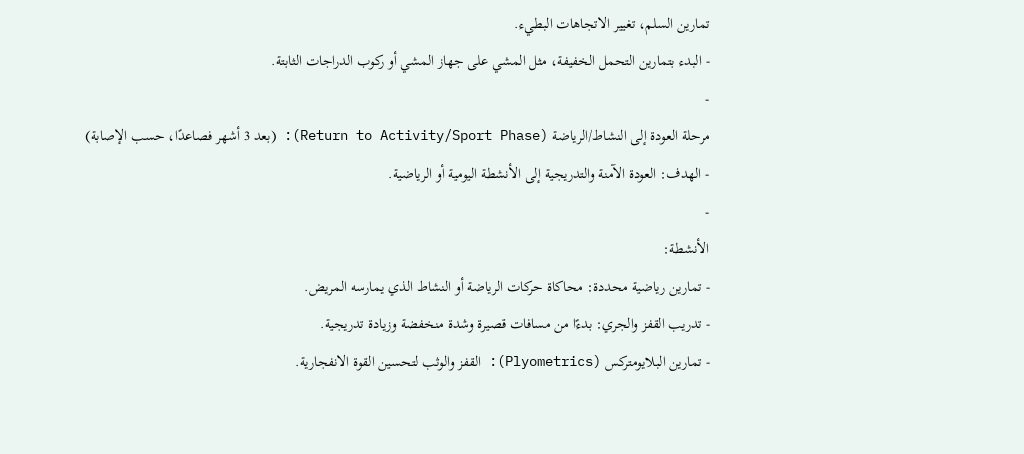تمارين السلم، تغيير الاتجاهات البطيء.
- البدء بتمارين التحمل الخفيفة، مثل المشي على جهاز المشي أو ركوب الدراجات الثابتة.
-
مرحلة العودة إلى النشاط/الرياضة (Return to Activity/Sport Phase): (بعد 3 أشهر فصاعدًا، حسب الإصابة)
- الهدف: العودة الآمنة والتدريجية إلى الأنشطة اليومية أو الرياضية.
-
الأنشطة:
- تمارين رياضية محددة: محاكاة حركات الرياضة أو النشاط الذي يمارسه المريض.
- تدريب القفز والجري: بدءًا من مسافات قصيرة وشدة منخفضة وزيادة تدريجية.
- تمارين البلايومتركس (Plyometrics): القفز والوثب لتحسين القوة الانفجارية.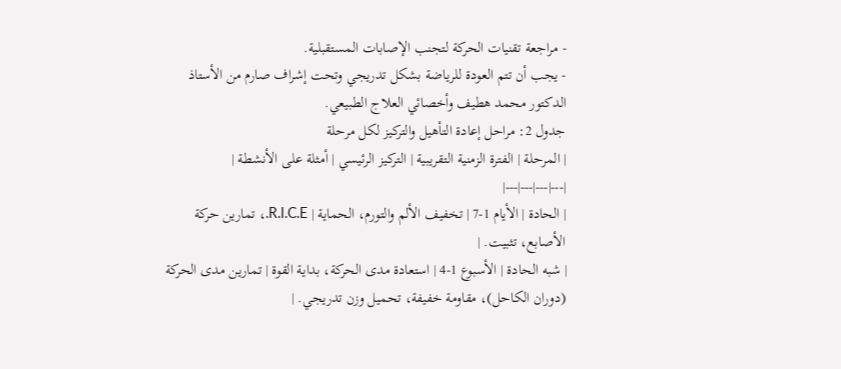- مراجعة تقنيات الحركة لتجنب الإصابات المستقبلية.
- يجب أن تتم العودة للرياضة بشكل تدريجي وتحت إشراف صارم من الأستاذ الدكتور محمد هطيف وأخصائي العلاج الطبيعي.
جدول 2: مراحل إعادة التأهيل والتركيز لكل مرحلة
| المرحلة | الفترة الزمنية التقريبية | التركيز الرئيسي | أمثلة على الأنشطة |
|---|---|---|---|
| الحادة | الأيام 1-7 | تخفيف الألم والتورم، الحماية | R.I.C.E.، تمارين حركة الأصابع، تثبيت. |
| شبه الحادة | الأسبوع 1-4 | استعادة مدى الحركة، بداية القوة | تمارين مدى الحركة (دوران الكاحل)، مقاومة خفيفة، تحميل وزن تدريجي. |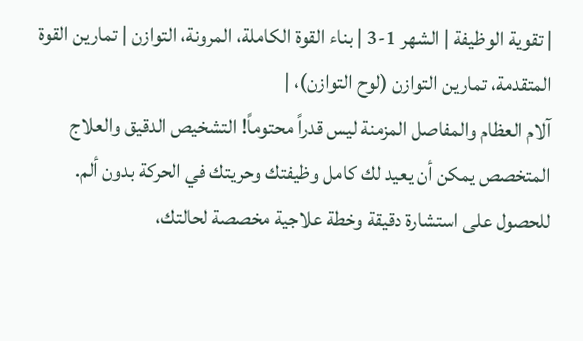| تقوية الوظيفة | الشهر 1-3 | بناء القوة الكاملة، المرونة، التوازن | تمارين القوة المتقدمة، تمارين التوازن (لوح التوازن)، |
آلام العظام والمفاصل المزمنة ليس قدراً محتوماً! التشخيص الدقيق والعلاج المتخصص يمكن أن يعيد لك كامل وظيفتك وحريتك في الحركة بدون ألم.
للحصول على استشارة دقيقة وخطة علاجية مخصصة لحالتك،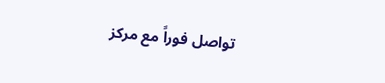تواصل فوراً مع مركز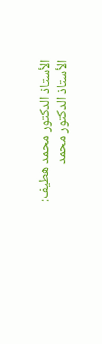الأستاذ الدكتور محمد هطيف:
الأستاذ الدكتور محمد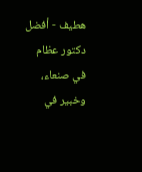هطيف - أفضل دكتور عظام في صنعاء، وخبير في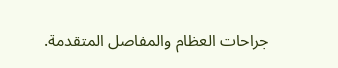جراحات العظام والمفاصل المتقدمة.